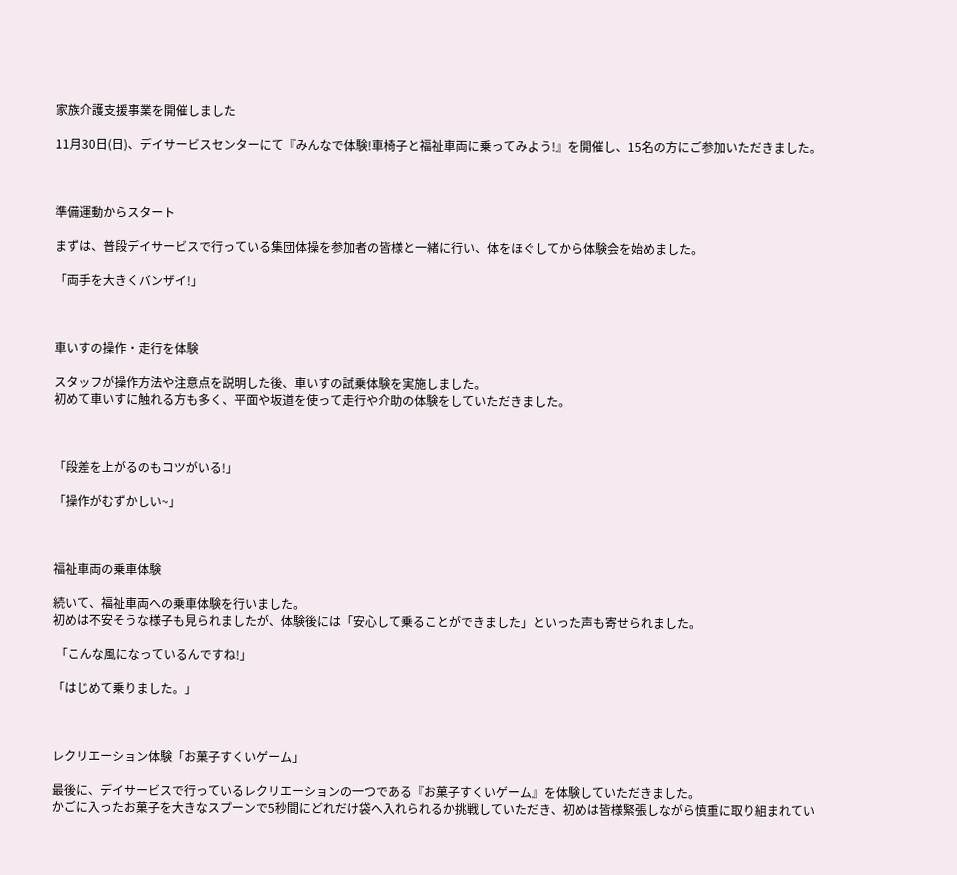家族介護支援事業を開催しました

11月30日(日)、デイサービスセンターにて『みんなで体験!車椅子と福祉車両に乗ってみよう!』を開催し、15名の方にご参加いただきました。



準備運動からスタート

まずは、普段デイサービスで行っている集団体操を参加者の皆様と一緒に行い、体をほぐしてから体験会を始めました。

「両手を大きくバンザイ!」



車いすの操作・走行を体験

スタッフが操作方法や注意点を説明した後、車いすの試乗体験を実施しました。
初めて車いすに触れる方も多く、平面や坂道を使って走行や介助の体験をしていただきました。



「段差を上がるのもコツがいる!」

「操作がむずかしい~」



福祉車両の乗車体験

続いて、福祉車両への乗車体験を行いました。
初めは不安そうな様子も見られましたが、体験後には「安心して乗ることができました」といった声も寄せられました。

 「こんな風になっているんですね!」

「はじめて乗りました。」



レクリエーション体験「お菓子すくいゲーム」

最後に、デイサービスで行っているレクリエーションの一つである『お菓子すくいゲーム』を体験していただきました。
かごに入ったお菓子を大きなスプーンで5秒間にどれだけ袋へ入れられるか挑戦していただき、初めは皆様緊張しながら慎重に取り組まれてい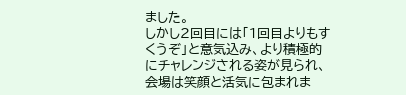ました。
しかし2回目には「1回目よりもすくうぞ」と意気込み、より積極的にチャレンジされる姿が見られ、会場は笑顔と活気に包まれま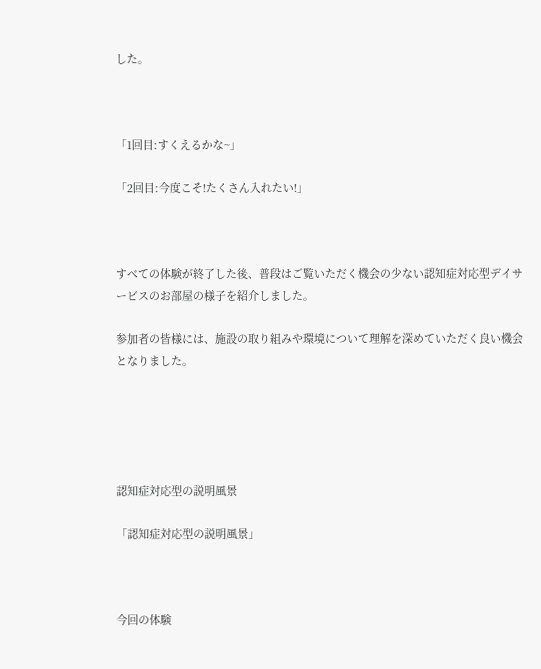した。



「1回目:すくえるかな~」

「2回目:今度こそ!たくさん入れたい!」



すべての体験が終了した後、普段はご覧いただく機会の少ない認知症対応型デイサービスのお部屋の様子を紹介しました。

参加者の皆様には、施設の取り組みや環境について理解を深めていただく良い機会となりました。





認知症対応型の説明風景

「認知症対応型の説明風景」



今回の体験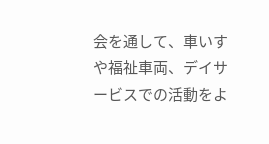会を通して、車いすや福祉車両、デイサービスでの活動をよ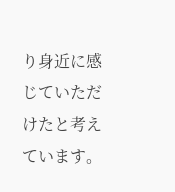り身近に感じていただけたと考えています。